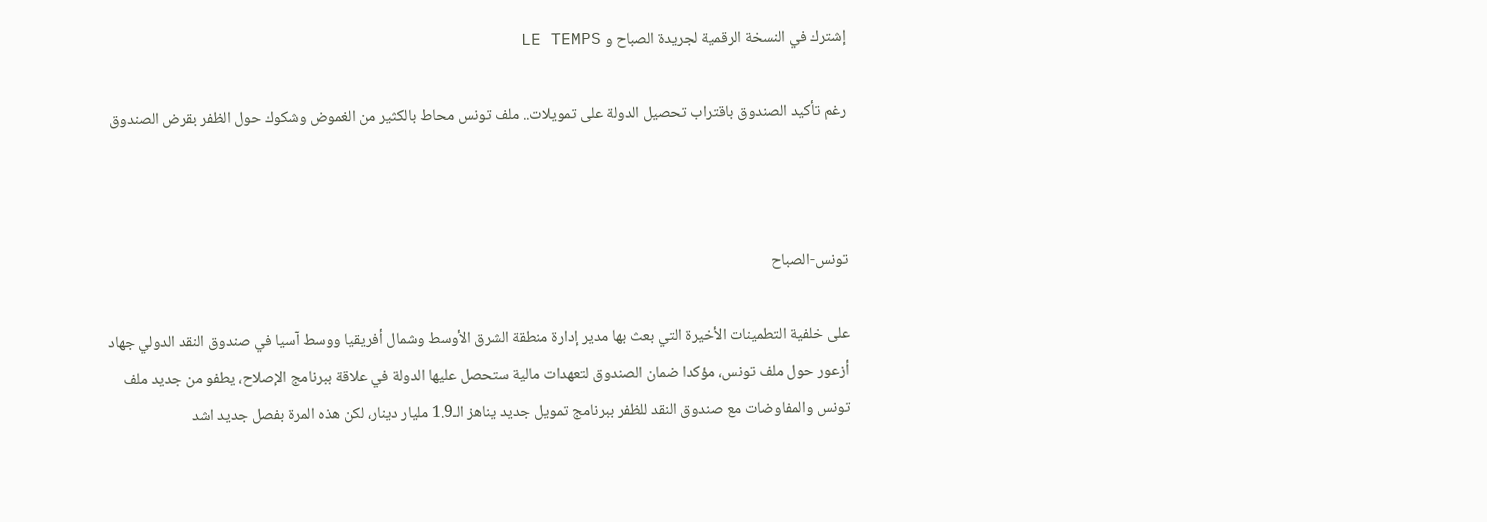إشترك في النسخة الرقمية لجريدة الصباح و LE TEMPS

رغم تأكيد الصندوق باقتراب تحصيل الدولة على تمويلات.. ملف تونس محاط بالكثير من الغموض وشكوك حول الظفر بقرض الصندوق



تونس-الصباح

على خلفية التطمينات الأخيرة التي بعث بها مدير إدارة منطقة الشرق الأوسط وشمال أفريقيا ووسط آسيا في صندوق النقد الدولي جهاد أزعور حول ملف تونس، مؤكدا ضمان الصندوق لتعهدات مالية ستحصل عليها الدولة في علاقة ببرنامج الإصلاح، يطفو من جديد ملف تونس والمفاوضات مع صندوق النقد للظفر ببرنامج تمويل جديد يناهز الـ1.9 مليار دينار، لكن هذه المرة بفصل جديد اشد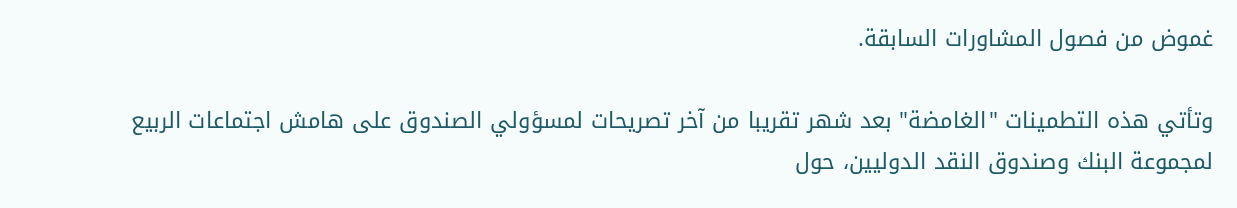غموض من فصول المشاورات السابقة.

وتأتي هذه التطمينات "الغامضة" بعد شهر تقريبا من آخر تصريحات لمسؤولي الصندوق على هامش اجتماعات الربيع لمجموعة البنك وصندوق النقد الدوليين، حول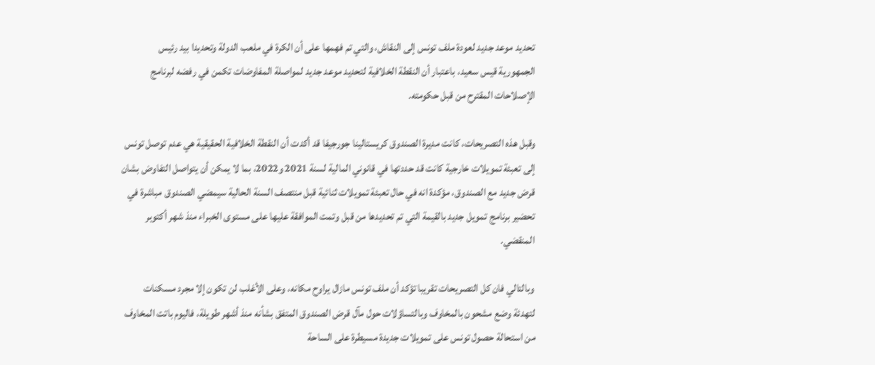تحديد موعد جديد لعودة ملف تونس إلى النقاش، والتي تم فهمها على أن الكرة في ملعب الدولة وتحديدا بيد رئيس الجمهورية قيس سعيد، باعتبار أن النقطة الخلافية لتحديد موعد جديد لمواصلة المفاوضات تكمن في رفضه لبرنامج الإصلاحات المقترح من قبل حكومته.

وقبل هذه التصريحات، كانت مديرة الصندوق كريستالينا جورجيفا قد أكدت أن النقطة الخلافية الحقيقية هي عدم توصل تونس إلى تعبئة تمويلات خارجية كانت قد حددتها في قانوني المالية لسنة 2021 و2022، بما لا يمكن أن يتواصل التفاوض بشان قرض جديد مع الصندوق، مؤكدة انه في حال تعبئة تمويلات ثنائية قبل منتصف السنة الحالية سيمضي الصندوق مباشرة في تحضير برنامج تمويل جديد بالقيمة التي تم تحديدها من قبل وتمت الموافقة عليها على مستوى الخبراء منذ شهر أكتوبر المنقضي.

وبالتالي فان كل التصريحات تقريبا تؤكد أن ملف تونس مازال يراوح مكانه، وعلى الأغلب لن تكون إلا مجرد مسكنات لتهدئة وضع مشحون بالمخاوف وبالتساؤلات حول مآل قرض الصندوق المتفق بشأنه منذ أشهر طويلة، فاليوم باتت المخاوف من استحالة حصول تونس على تمويلات جديدة مسيطرة على الساحة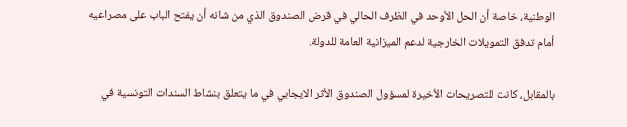الوطنية، خاصة أن الحل الأوحد في الظرف الحالي في قرض الصندوق الذي من شانه أن يفتح الباب على مصراعيه أمام تدفق التمويلات الخارجية لدعم الميزانية العامة للدولة.

بالمقابل، كانت للتصريحات الأخيرة لمسؤول الصندوق الأثر الايجابي في ما يتعلق بنشاط السندات التونسية في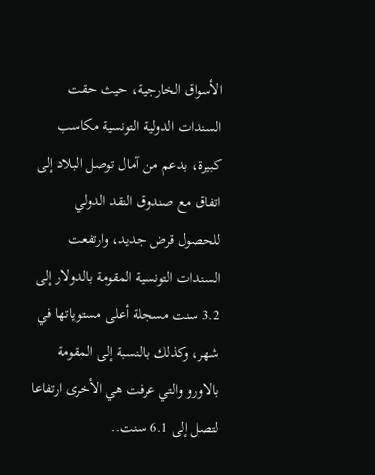الأسواق الخارجية، حيث حقت السندات الدولية التونسية مكاسب كبيرة، بدعم من آمال توصل البلاد إلى اتفاق مع صندوق النقد الدولي للحصول قرض جديد، وارتفعت السندات التونسية المقومة بالدولار إلى 3.2 سنت مسجلة أعلى مستوياتها في شهر، وكذلك بالنسبة إلى المقومة بالاورو والتي عرفت هي الأخرى ارتفاعا لتصل إلى 6.1 سنت..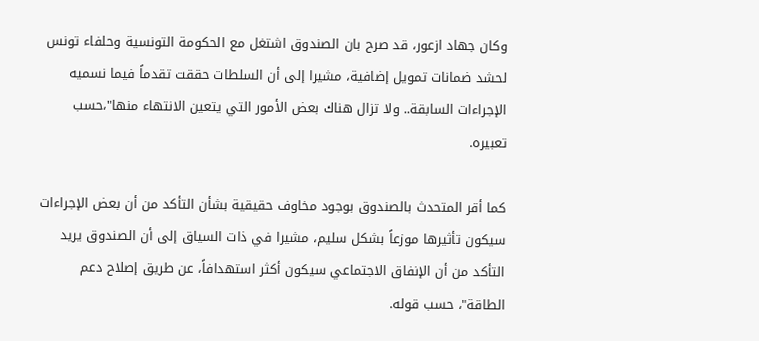وكان جهاد ازعور، قد صرح بان الصندوق اشتغل مع الحكومة التونسية وحلفاء تونس لحشد ضمانات تمويل إضافية، مشيرا إلى أن السلطات حققت تقدماً فيما نسميه الإجراءات السابقة.. ولا تزال هناك بعض الأمور التي يتعين الانتهاء منها"،حسب تعبيره.

كما أقر المتحدث بالصندوق بوجود مخاوف حقيقية بشأن التأكد من أن بعض الإجراءات سيكون تأثيرها موزعاً بشكل سليم، مشيرا في ذات السياق إلى أن الصندوق يريد التأكد من أن الإنفاق الاجتماعي سيكون أكثر استهدافاً، عن طريق إصلاح دعم الطاقة"، حسب قوله.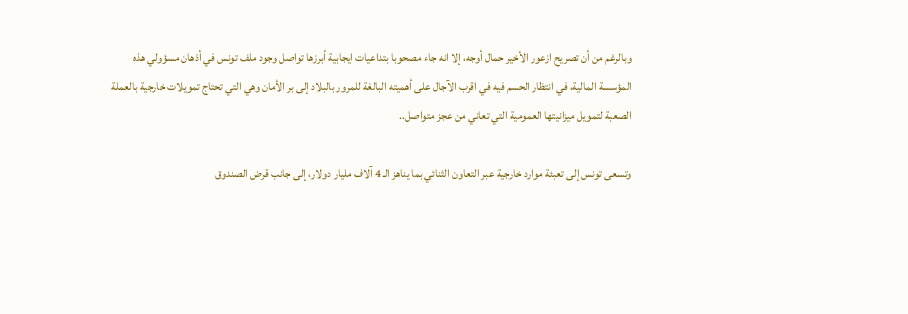وبالرغم من أن تصريح ازعور الأخير حمال أوجه، إلا انه جاء مصحوبا بتداعيات ايجابية أبرزها تواصل وجود ملف تونس في أذهان مسؤولي هذه المؤسسة المالية، في انتظار الحسم فيه في اقرب الآجال على أهميته البالغة للمرور بالبلاد إلى بر الأمان وهي التي تحتاج تمويلات خارجية بالعملة الصعبة لتمويل ميزانيتها العمومية التي تعاني من عجز متواصل..

وتسعى تونس إلى تعبئة موارد خارجية عبر التعاون الثنائي بما يناهز الـ 4 آلاف مليار دولار، إلى جانب قرض الصندوق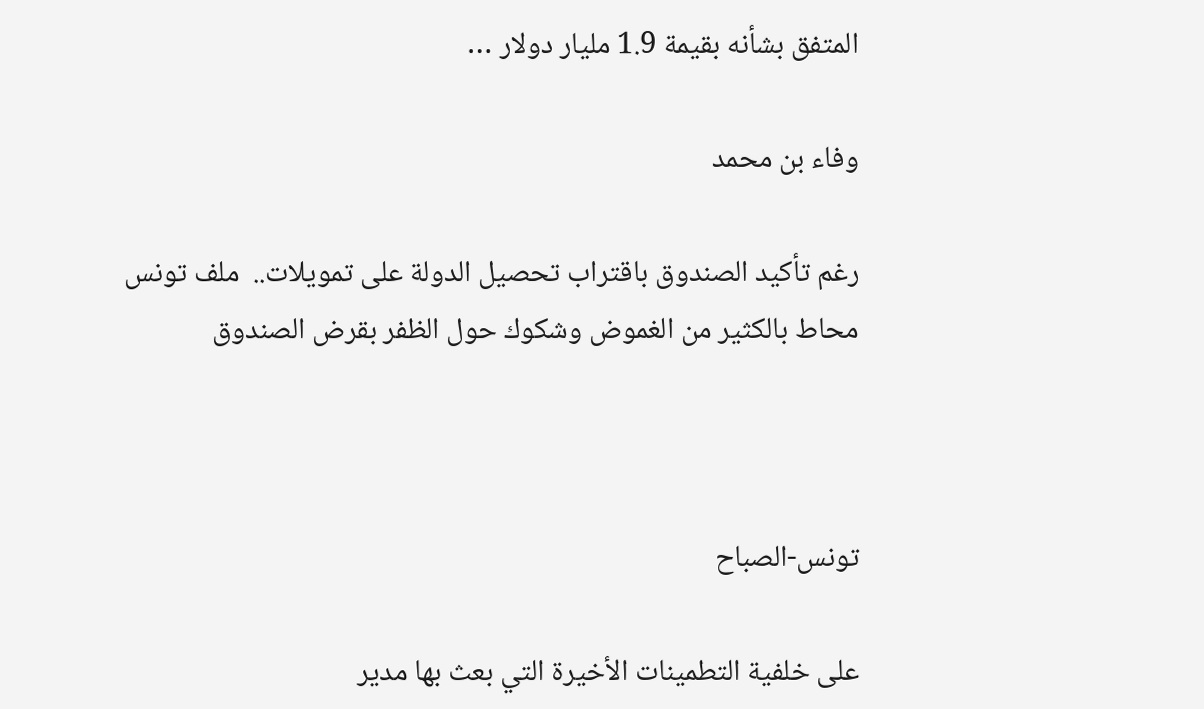المتفق بشأنه بقيمة 1.9 مليار دولار …

وفاء بن محمد

رغم تأكيد الصندوق باقتراب تحصيل الدولة على تمويلات..  ملف تونس محاط بالكثير من الغموض وشكوك حول الظفر بقرض الصندوق



تونس-الصباح

على خلفية التطمينات الأخيرة التي بعث بها مدير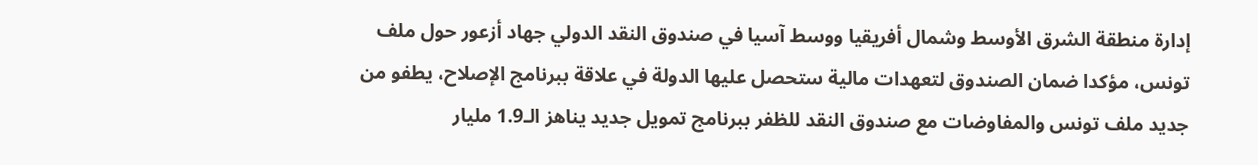إدارة منطقة الشرق الأوسط وشمال أفريقيا ووسط آسيا في صندوق النقد الدولي جهاد أزعور حول ملف تونس، مؤكدا ضمان الصندوق لتعهدات مالية ستحصل عليها الدولة في علاقة ببرنامج الإصلاح، يطفو من جديد ملف تونس والمفاوضات مع صندوق النقد للظفر ببرنامج تمويل جديد يناهز الـ1.9 مليار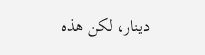دينار، لكن هذه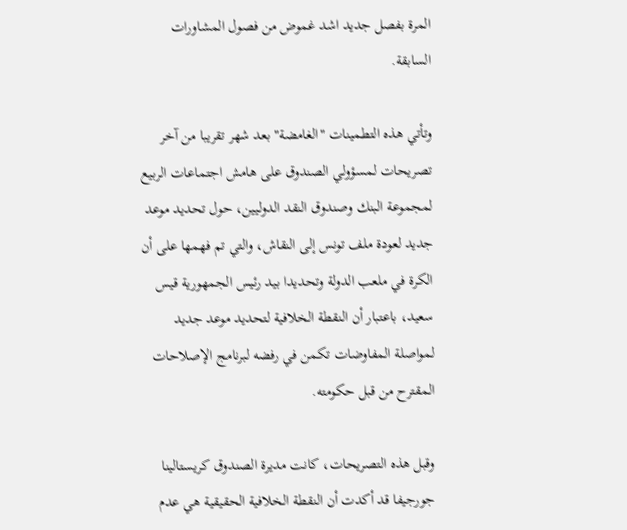المرة بفصل جديد اشد غموض من فصول المشاورات السابقة.

وتأتي هذه التطمينات "الغامضة" بعد شهر تقريبا من آخر تصريحات لمسؤولي الصندوق على هامش اجتماعات الربيع لمجموعة البنك وصندوق النقد الدوليين، حول تحديد موعد جديد لعودة ملف تونس إلى النقاش، والتي تم فهمها على أن الكرة في ملعب الدولة وتحديدا بيد رئيس الجمهورية قيس سعيد، باعتبار أن النقطة الخلافية لتحديد موعد جديد لمواصلة المفاوضات تكمن في رفضه لبرنامج الإصلاحات المقترح من قبل حكومته.

وقبل هذه التصريحات، كانت مديرة الصندوق كريستالينا جورجيفا قد أكدت أن النقطة الخلافية الحقيقية هي عدم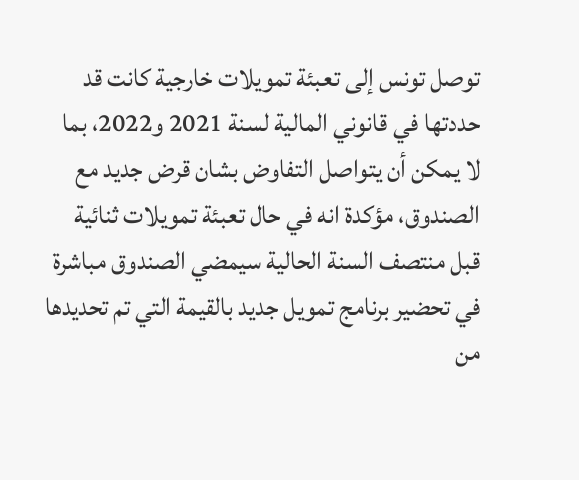توصل تونس إلى تعبئة تمويلات خارجية كانت قد حددتها في قانوني المالية لسنة 2021 و2022، بما لا يمكن أن يتواصل التفاوض بشان قرض جديد مع الصندوق، مؤكدة انه في حال تعبئة تمويلات ثنائية قبل منتصف السنة الحالية سيمضي الصندوق مباشرة في تحضير برنامج تمويل جديد بالقيمة التي تم تحديدها من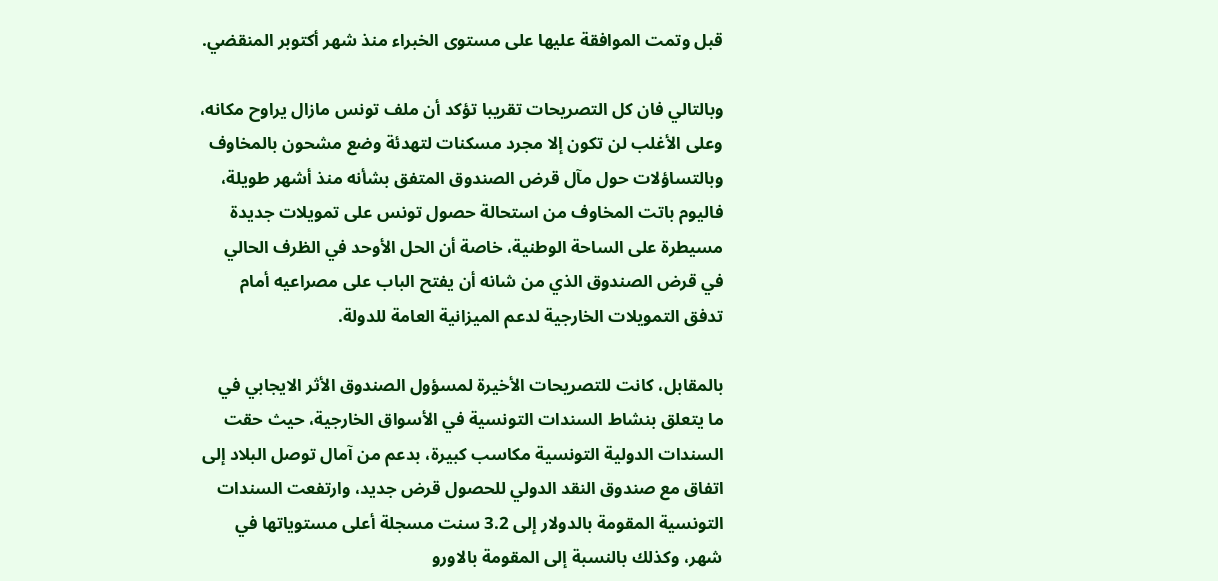قبل وتمت الموافقة عليها على مستوى الخبراء منذ شهر أكتوبر المنقضي.

وبالتالي فان كل التصريحات تقريبا تؤكد أن ملف تونس مازال يراوح مكانه، وعلى الأغلب لن تكون إلا مجرد مسكنات لتهدئة وضع مشحون بالمخاوف وبالتساؤلات حول مآل قرض الصندوق المتفق بشأنه منذ أشهر طويلة، فاليوم باتت المخاوف من استحالة حصول تونس على تمويلات جديدة مسيطرة على الساحة الوطنية، خاصة أن الحل الأوحد في الظرف الحالي في قرض الصندوق الذي من شانه أن يفتح الباب على مصراعيه أمام تدفق التمويلات الخارجية لدعم الميزانية العامة للدولة.

بالمقابل، كانت للتصريحات الأخيرة لمسؤول الصندوق الأثر الايجابي في ما يتعلق بنشاط السندات التونسية في الأسواق الخارجية، حيث حقت السندات الدولية التونسية مكاسب كبيرة، بدعم من آمال توصل البلاد إلى اتفاق مع صندوق النقد الدولي للحصول قرض جديد، وارتفعت السندات التونسية المقومة بالدولار إلى 3.2 سنت مسجلة أعلى مستوياتها في شهر، وكذلك بالنسبة إلى المقومة بالاورو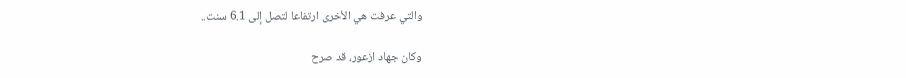والتي عرفت هي الأخرى ارتفاعا لتصل إلى 6.1 سنت..

وكان جهاد ازعور، قد صرح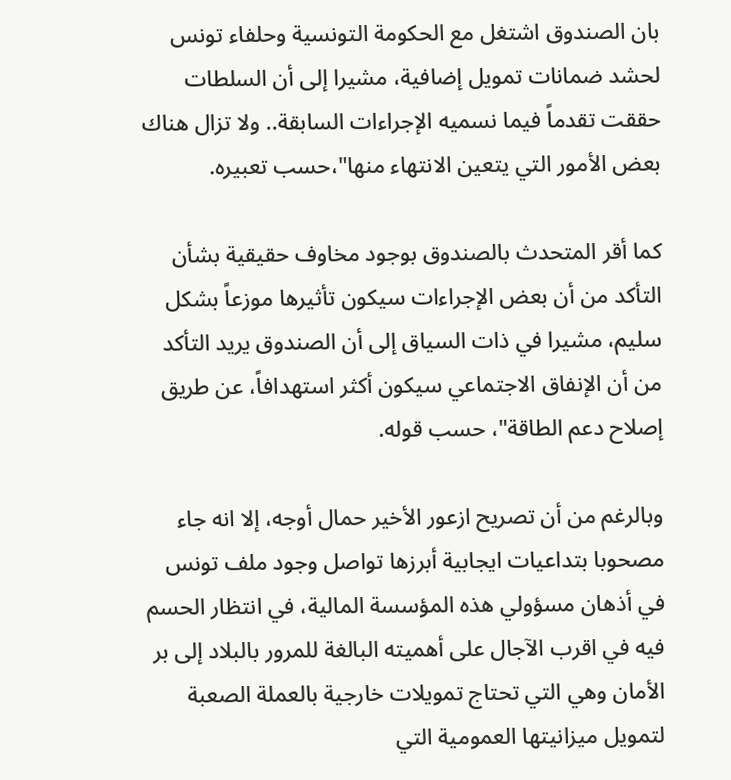بان الصندوق اشتغل مع الحكومة التونسية وحلفاء تونس لحشد ضمانات تمويل إضافية، مشيرا إلى أن السلطات حققت تقدماً فيما نسميه الإجراءات السابقة.. ولا تزال هناك بعض الأمور التي يتعين الانتهاء منها"،حسب تعبيره.

كما أقر المتحدث بالصندوق بوجود مخاوف حقيقية بشأن التأكد من أن بعض الإجراءات سيكون تأثيرها موزعاً بشكل سليم، مشيرا في ذات السياق إلى أن الصندوق يريد التأكد من أن الإنفاق الاجتماعي سيكون أكثر استهدافاً، عن طريق إصلاح دعم الطاقة"، حسب قوله.

وبالرغم من أن تصريح ازعور الأخير حمال أوجه، إلا انه جاء مصحوبا بتداعيات ايجابية أبرزها تواصل وجود ملف تونس في أذهان مسؤولي هذه المؤسسة المالية، في انتظار الحسم فيه في اقرب الآجال على أهميته البالغة للمرور بالبلاد إلى بر الأمان وهي التي تحتاج تمويلات خارجية بالعملة الصعبة لتمويل ميزانيتها العمومية التي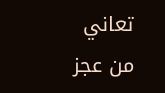تعاني من عجز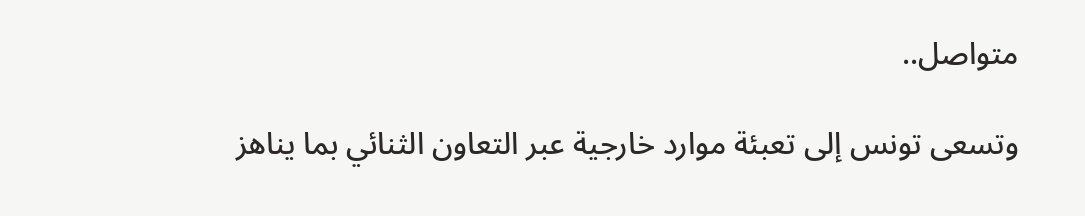متواصل..

وتسعى تونس إلى تعبئة موارد خارجية عبر التعاون الثنائي بما يناهز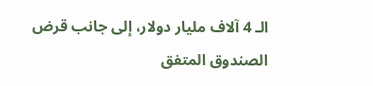الـ 4 آلاف مليار دولار، إلى جانب قرض الصندوق المتفق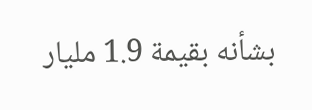بشأنه بقيمة 1.9 مليار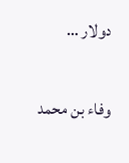دولار …

وفاء بن محمد